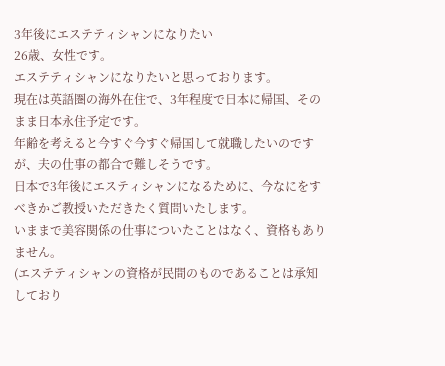3年後にエステティシャンになりたい
26歳、女性です。
エステティシャンになりたいと思っております。
現在は英語圏の海外在住で、3年程度で日本に帰国、そのまま日本永住予定です。
年齢を考えると今すぐ今すぐ帰国して就職したいのですが、夫の仕事の都合で難しそうです。
日本で3年後にエスティシャンになるために、今なにをすべきかご教授いただきたく質問いたします。
いままで美容関係の仕事についたことはなく、資格もありません。
(エステティシャンの資格が民間のものであることは承知しており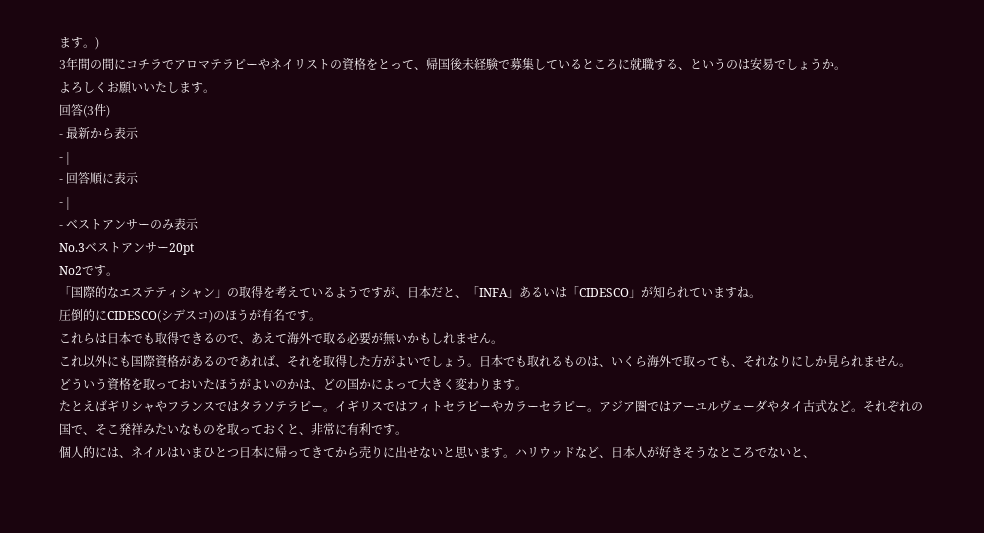ます。)
3年間の間にコチラでアロマテラピーやネイリストの資格をとって、帰国後未経験で募集しているところに就職する、というのは安易でしょうか。
よろしくお願いいたします。
回答(3件)
- 最新から表示
- |
- 回答順に表示
- |
- ベストアンサーのみ表示
No.3ベストアンサー20pt
No2です。
「国際的なエステティシャン」の取得を考えているようですが、日本だと、「INFA」あるいは「CIDESCO」が知られていますね。
圧倒的にCIDESCO(シデスコ)のほうが有名です。
これらは日本でも取得できるので、あえて海外で取る必要が無いかもしれません。
これ以外にも国際資格があるのであれば、それを取得した方がよいでしょう。日本でも取れるものは、いくら海外で取っても、それなりにしか見られません。
どういう資格を取っておいたほうがよいのかは、どの国かによって大きく変わります。
たとえばギリシャやフランスではタラソテラピー。イギリスではフィトセラピーやカラーセラピー。アジア圏ではアーユルヴェーダやタイ古式など。それぞれの国で、そこ発祥みたいなものを取っておくと、非常に有利です。
個人的には、ネイルはいまひとつ日本に帰ってきてから売りに出せないと思います。ハリウッドなど、日本人が好きそうなところでないと、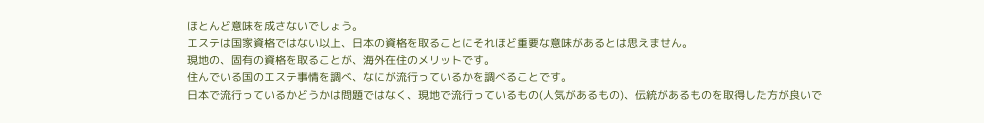ほとんど意味を成さないでしょう。
エステは国家資格ではない以上、日本の資格を取ることにそれほど重要な意味があるとは思えません。
現地の、固有の資格を取ることが、海外在住のメリットです。
住んでいる国のエステ事情を調べ、なにが流行っているかを調べることです。
日本で流行っているかどうかは問題ではなく、現地で流行っているもの(人気があるもの)、伝統があるものを取得した方が良いで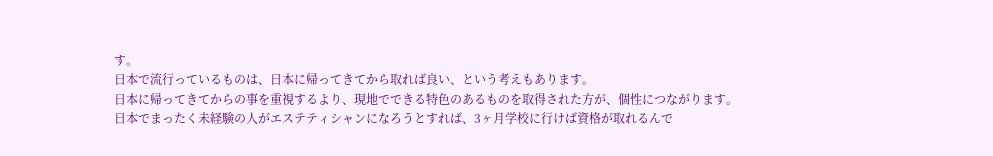す。
日本で流行っているものは、日本に帰ってきてから取れば良い、という考えもあります。
日本に帰ってきてからの事を重視するより、現地でできる特色のあるものを取得された方が、個性につながります。
日本でまったく未経験の人がエステティシャンになろうとすれば、3ヶ月学校に行けば資格が取れるんで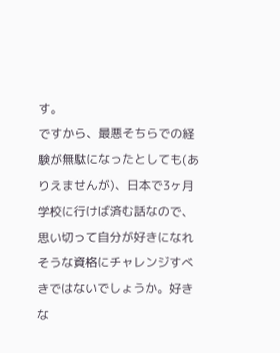す。
ですから、最悪そちらでの経験が無駄になったとしても(ありえませんが)、日本で3ヶ月学校に行けば済む話なので、思い切って自分が好きになれそうな資格にチャレンジすべきではないでしょうか。好きな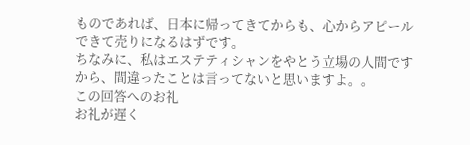ものであれば、日本に帰ってきてからも、心からアピールできて売りになるはずです。
ちなみに、私はエステティシャンをやとう立場の人間ですから、間違ったことは言ってないと思いますよ。。
この回答へのお礼
お礼が遅く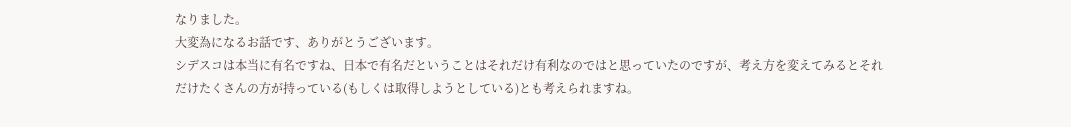なりました。
大変為になるお話です、ありがとうございます。
シデスコは本当に有名ですね、日本で有名だということはそれだけ有利なのではと思っていたのですが、考え方を変えてみるとそれだけたくさんの方が持っている(もしくは取得しようとしている)とも考えられますね。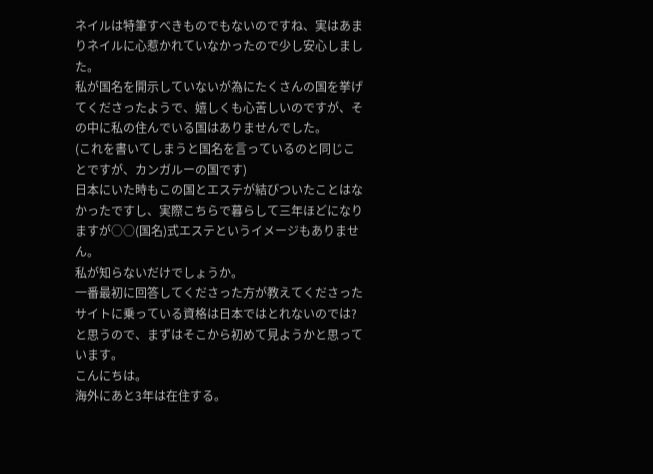ネイルは特筆すべきものでもないのですね、実はあまりネイルに心惹かれていなかったので少し安心しました。
私が国名を開示していないが為にたくさんの国を挙げてくださったようで、嬉しくも心苦しいのですが、その中に私の住んでいる国はありませんでした。
(これを書いてしまうと国名を言っているのと同じことですが、カンガルーの国です)
日本にいた時もこの国とエステが結びついたことはなかったですし、実際こちらで暮らして三年ほどになりますが○○(国名)式エステというイメージもありません。
私が知らないだけでしょうか。
一番最初に回答してくださった方が教えてくださったサイトに乗っている資格は日本ではとれないのでは?と思うので、まずはそこから初めて見ようかと思っています。
こんにちは。
海外にあと3年は在住する。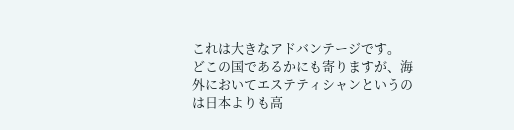これは大きなアドバンテージです。
どこの国であるかにも寄りますが、海外においてエステティシャンというのは日本よりも高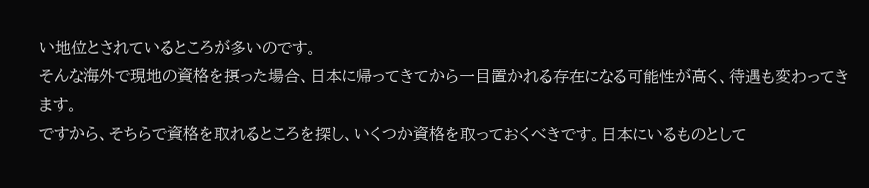い地位とされているところが多いのです。
そんな海外で現地の資格を摂った場合、日本に帰ってきてから一目置かれる存在になる可能性が高く、待遇も変わってきます。
ですから、そちらで資格を取れるところを探し、いくつか資格を取っておくべきです。日本にいるものとして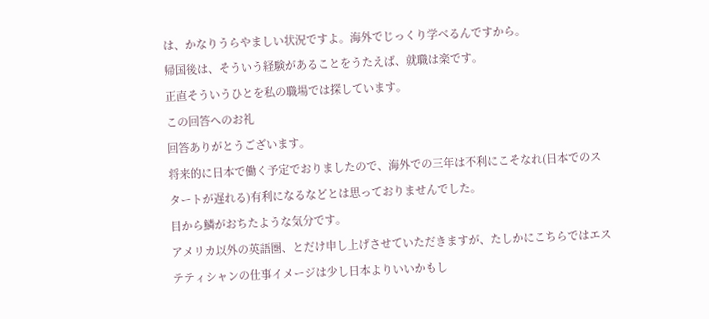は、かなりうらやましい状況ですよ。海外でじっくり学べるんですから。
帰国後は、そういう経験があることをうたえば、就職は楽です。
正直そういうひとを私の職場では探しています。
この回答へのお礼
回答ありがとうございます。
将来的に日本で働く予定でおりましたので、海外での三年は不利にこそなれ(日本でのスタートが遅れる)有利になるなどとは思っておりませんでした。
目から鱗がおちたような気分です。
アメリカ以外の英語圏、とだけ申し上げさせていただきますが、たしかにこちらではエステティシャンの仕事イメージは少し日本よりいいかもし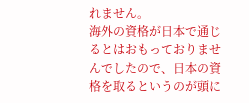れません。
海外の資格が日本で通じるとはおもっておりませんでしたので、日本の資格を取るというのが頭に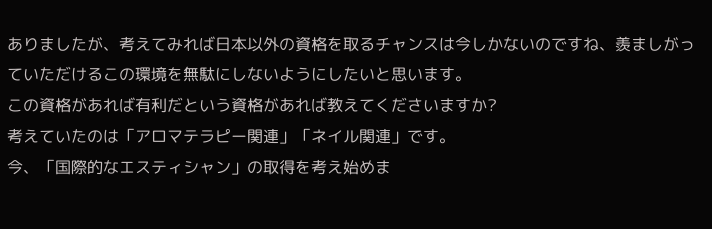ありましたが、考えてみれば日本以外の資格を取るチャンスは今しかないのですね、羨ましがっていただけるこの環境を無駄にしないようにしたいと思います。
この資格があれば有利だという資格があれば教えてくださいますか?
考えていたのは「アロマテラピー関連」「ネイル関連」です。
今、「国際的なエスティシャン」の取得を考え始めま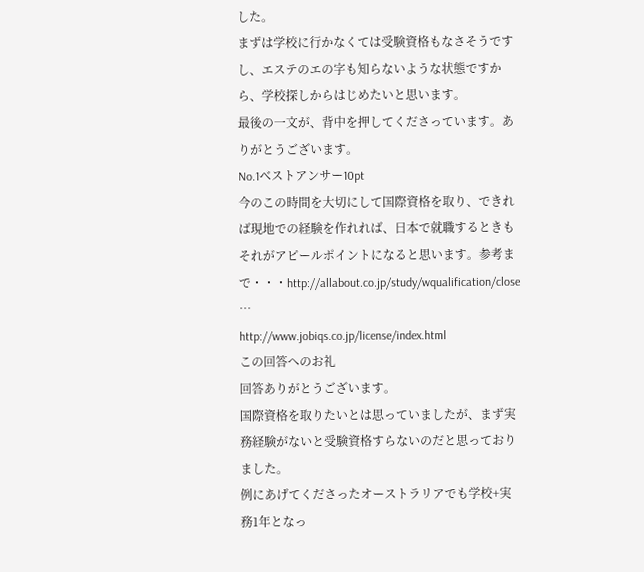した。
まずは学校に行かなくては受験資格もなさそうですし、エステのエの字も知らないような状態ですから、学校探しからはじめたいと思います。
最後の一文が、背中を押してくださっています。ありがとうございます。
No.1ベストアンサー10pt
今のこの時間を大切にして国際資格を取り、できれば現地での経験を作れれば、日本で就職するときもそれがアピールポイントになると思います。参考まで・・・http://allabout.co.jp/study/wqualification/close …
http://www.jobiqs.co.jp/license/index.html
この回答へのお礼
回答ありがとうございます。
国際資格を取りたいとは思っていましたが、まず実務経験がないと受験資格すらないのだと思っておりました。
例にあげてくださったオーストラリアでも学校+実務1年となっ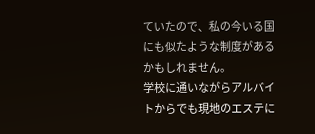ていたので、私の今いる国にも似たような制度があるかもしれません。
学校に通いながらアルバイトからでも現地のエステに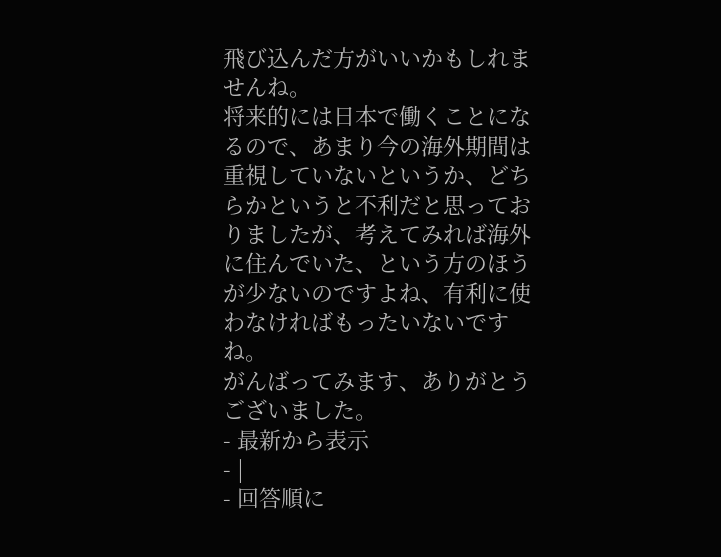飛び込んだ方がいいかもしれませんね。
将来的には日本で働くことになるので、あまり今の海外期間は重視していないというか、どちらかというと不利だと思っておりましたが、考えてみれば海外に住んでいた、という方のほうが少ないのですよね、有利に使わなければもったいないですね。
がんばってみます、ありがとうございました。
- 最新から表示
- |
- 回答順に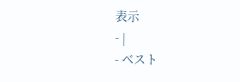表示
- |
- ベスト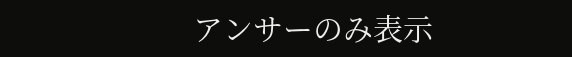アンサーのみ表示